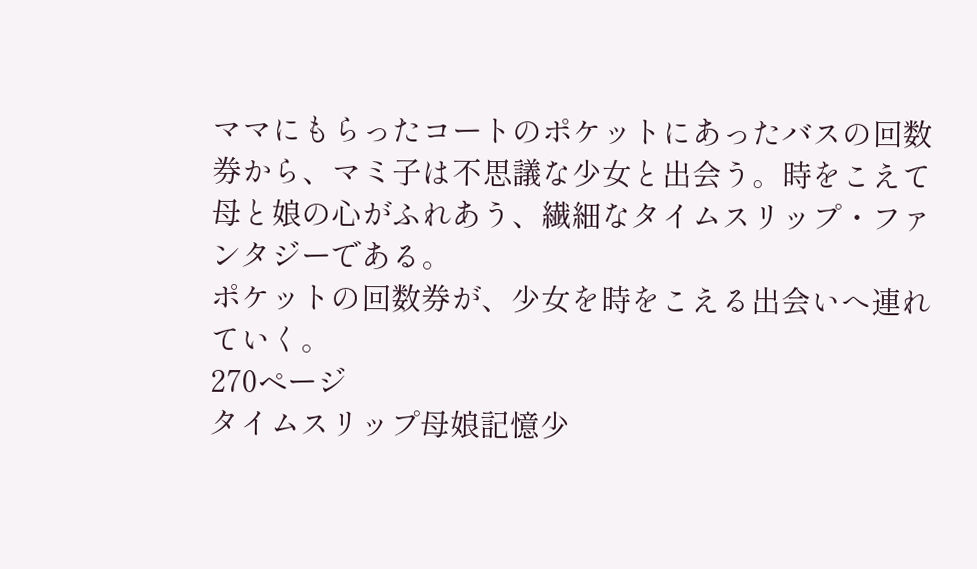ママにもらったコートのポケットにあったバスの回数券から、マミ子は不思議な少女と出会う。時をこえて母と娘の心がふれあう、繊細なタイムスリップ・ファンタジーである。
ポケットの回数券が、少女を時をこえる出会いへ連れていく。
270ページ
タイムスリップ母娘記憶少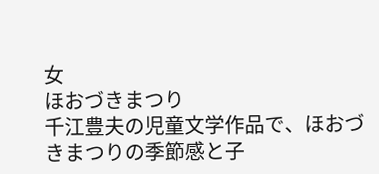女
ほおづきまつり
千江豊夫の児童文学作品で、ほおづきまつりの季節感と子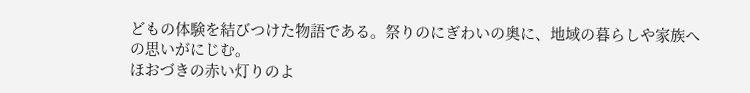どもの体験を結びつけた物語である。祭りのにぎわいの奥に、地域の暮らしや家族への思いがにじむ。
ほおづきの赤い灯りのよ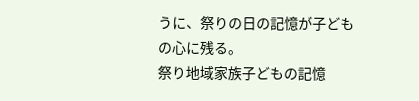うに、祭りの日の記憶が子どもの心に残る。
祭り地域家族子どもの記憶